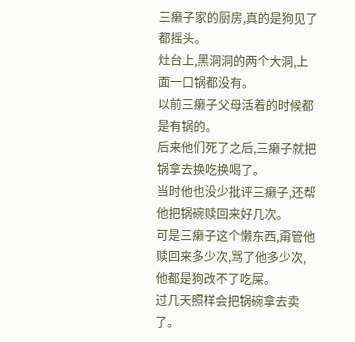三癞子家的厨房,真的是狗见了都摇头。
灶台上,黑洞洞的两个大洞,上面一口锅都没有。
以前三癞子父母活着的时候都是有锅的。
后来他们死了之后,三癞子就把锅拿去换吃换喝了。
当时他也没少批评三癞子,还帮他把锅碗赎回来好几次。
可是三癞子这个懒东西,甭管他赎回来多少次,骂了他多少次,他都是狗改不了吃屎。
过几天照样会把锅碗拿去卖了。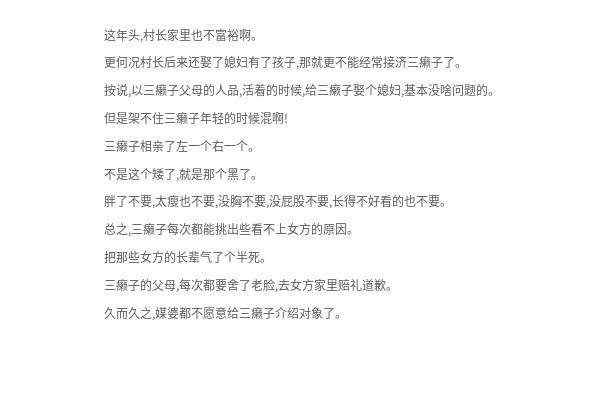这年头,村长家里也不富裕啊。
更何况村长后来还娶了媳妇有了孩子,那就更不能经常接济三癞子了。
按说,以三癞子父母的人品,活着的时候,给三癞子娶个媳妇,基本没啥问题的。
但是架不住三癞子年轻的时候混啊!
三癞子相亲了左一个右一个。
不是这个矮了,就是那个黑了。
胖了不要,太瘦也不要,没胸不要,没屁股不要,长得不好看的也不要。
总之,三癞子每次都能挑出些看不上女方的原因。
把那些女方的长辈气了个半死。
三癞子的父母,每次都要舍了老脸,去女方家里赔礼道歉。
久而久之,媒婆都不愿意给三癞子介绍对象了。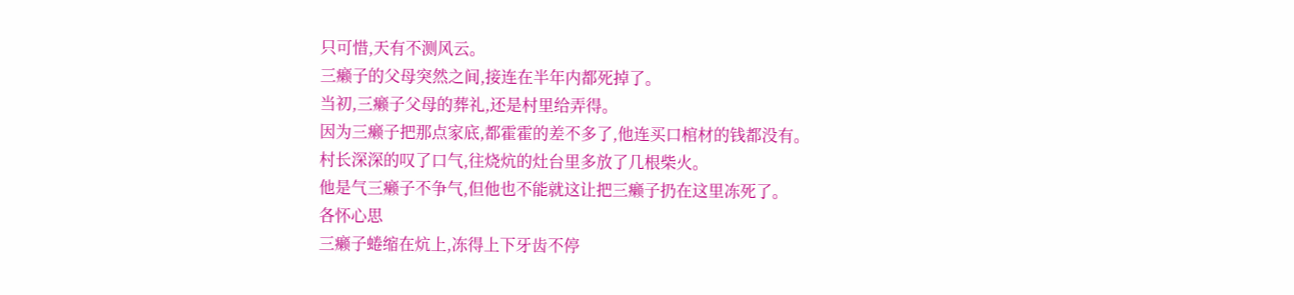只可惜,天有不测风云。
三癞子的父母突然之间,接连在半年内都死掉了。
当初,三癞子父母的葬礼,还是村里给弄得。
因为三癞子把那点家底,都霍霍的差不多了,他连买口棺材的钱都没有。
村长深深的叹了口气,往烧炕的灶台里多放了几根柴火。
他是气三癞子不争气,但他也不能就这让把三癞子扔在这里冻死了。
各怀心思
三癞子蜷缩在炕上,冻得上下牙齿不停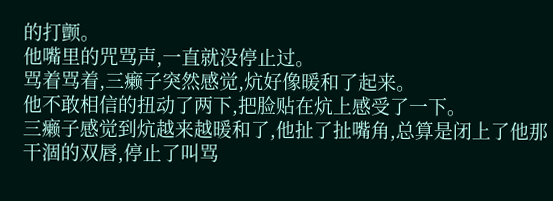的打颤。
他嘴里的咒骂声,一直就没停止过。
骂着骂着,三癞子突然感觉,炕好像暖和了起来。
他不敢相信的扭动了两下,把脸贴在炕上感受了一下。
三癞子感觉到炕越来越暖和了,他扯了扯嘴角,总算是闭上了他那干涸的双唇,停止了叫骂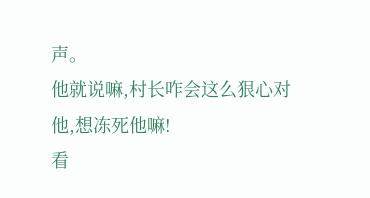声。
他就说嘛,村长咋会这么狠心对他,想冻死他嘛!
看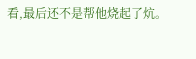看,最后还不是帮他烧起了炕。